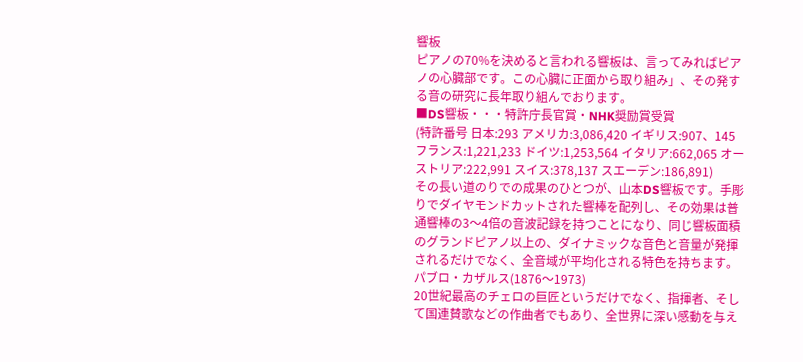響板
ピアノの70%を決めると言われる響板は、言ってみればピアノの心臓部です。この心臓に正面から取り組み」、その発する音の研究に長年取り組んでおります。
■DS響板・・・特許庁長官賞・NHK奨励賞受賞
(特許番号 日本:293 アメリカ:3,086,420 イギリス:907、145 フランス:1,221,233 ドイツ:1,253,564 イタリア:662,065 オーストリア:222,991 スイス:378,137 スエーデン:186,891)
その長い道のりでの成果のひとつが、山本DS響板です。手彫りでダイヤモンドカットされた響棒を配列し、その効果は普通響棒の3〜4倍の音波記録を持つことになり、同じ響板面積のグランドピアノ以上の、ダイナミックな音色と音量が発揮されるだけでなく、全音域が平均化される特色を持ちます。
パブロ・カザルス(1876〜1973)
20世紀最高のチェロの巨匠というだけでなく、指揮者、そして国連賛歌などの作曲者でもあり、全世界に深い感動を与え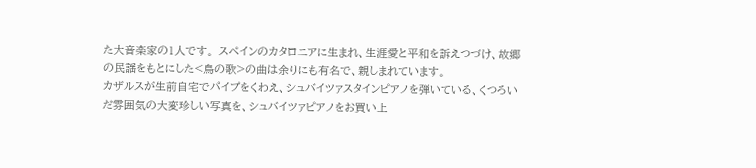た大音楽家の1人です。 スペインのカタロニアに生まれ、生涯愛と平和を訴えつづけ、故郷の民謡をもとにした<鳥の歌>の曲は余りにも有名で、親しまれています。
カザルスが生前自宅でパイプをくわえ、シュバイツァスタインピアノを弾いている、くつろいだ雰囲気の大変珍しい写真を、シュバイツァピアノをお買い上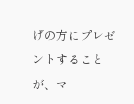げの方にプレゼントすることが、マ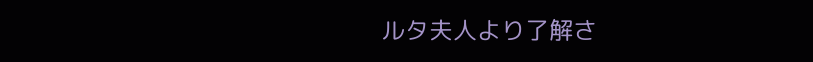ルタ夫人より了解さ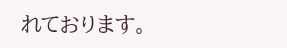れております。